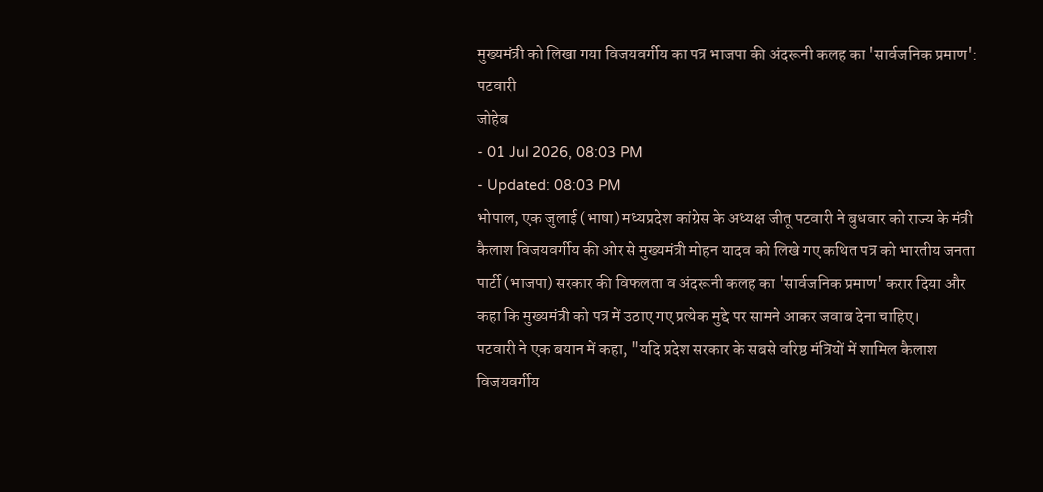मुख्यमंत्री को लिखा गया विजयवर्गीय का पत्र भाजपा की अंदरूनी कलह का 'सार्वजनिक प्रमाण': पटवारी
जोहेब
- 01 Jul 2026, 08:03 PM
- Updated: 08:03 PM
भोपाल, एक जुलाई (भाषा) मध्यप्रदेश कांग्रेस के अध्यक्ष जीतू पटवारी ने बुधवार को राज्य के मंत्री कैलाश विजयवर्गीय की ओर से मुख्यमंत्री मोहन यादव को लिखे गए कथित पत्र को भारतीय जनता पार्टी (भाजपा) सरकार की विफलता व अंदरूनी कलह का 'सार्वजनिक प्रमाण' करार दिया और कहा कि मुख्यमंत्री को पत्र में उठाए गए प्रत्येक मुद्दे पर सामने आकर जवाब देना चाहिए।
पटवारी ने एक बयान में कहा, "यदि प्रदेश सरकार के सबसे वरिष्ठ मंत्रियों में शामिल कैलाश विजयवर्गीय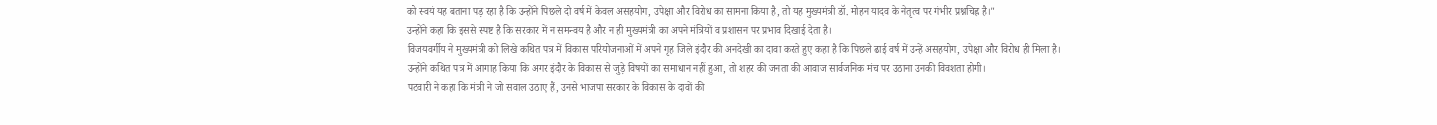को स्वयं यह बताना पड़ रहा है कि उन्होंने पिछले दो वर्ष में केवल असहयोग, उपेक्षा और विरोध का सामना किया है, तो यह मुख्यमंत्री डॉ. मोहन यादव के नेतृत्व पर गंभीर प्रश्नचिह्न है।"
उन्होंने कहा कि इससे स्पष्ट है कि सरकार में न समन्वय है और न ही मुख्यमंत्री का अपने मंत्रियों व प्रशासन पर प्रभाव दिखाई देता है।
विजयवर्गीय ने मुख्यमंत्री को लिखे कथित पत्र में विकास परियोजनाओं में अपने गृह जिले इंदौर की अनदेखी का दावा करते हुए कहा है कि पिछले ढाई वर्ष में उन्हें असहयोग, उपेक्षा और विरोध ही मिला है।
उन्होंने कथित पत्र में आगाह किया कि अगर इंदौर के विकास से जुड़े विषयों का समाधान नहीं हुआ, तो शहर की जनता की आवाज सार्वजनिक मंच पर उठाना उनकी विवशता होगी।
पटवारी ने कहा कि मंत्री ने जो सवाल उठाए हैं, उनसे भाजपा सरकार के विकास के दावों की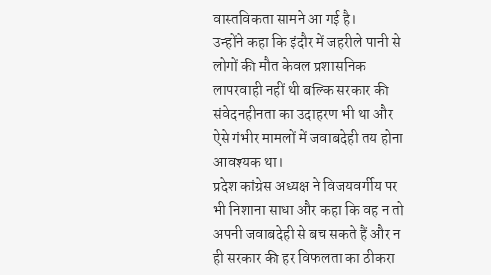वास्तविकता सामने आ गई है।
उन्होंने कहा कि इंदौर में जहरीले पानी से लोगों की मौत केवल प्रशासनिक लापरवाही नहीं थी बल्कि सरकार की संवेदनहीनता का उदाहरण भी था और ऐसे गंभीर मामलों में जवाबदेही तय होना आवश्यक था।
प्रदेश कांग्रेस अध्यक्ष ने विजयवर्गीय पर भी निशाना साधा और कहा कि वह न तो अपनी जवाबदेही से बच सकते हैं और न ही सरकार की हर विफलता का ठीकरा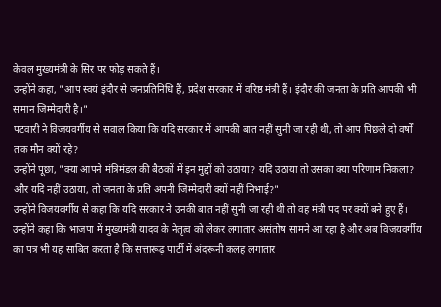केवल मुख्यमंत्री के सिर पर फोड़ सकते हैं।
उन्होंने कहा, "आप स्वयं इंदौर से जनप्रतिनिधि हैं, प्रदेश सरकार में वरिष्ठ मंत्री हैं। इंदौर की जनता के प्रति आपकी भी समान जिम्मेदारी है।"
पटवारी ने विजयवर्गीय से सवाल किया कि यदि सरकार में आपकी बात नहीं सुनी जा रही थी, तो आप पिछले दो वर्षों तक मौन क्यों रहे?
उन्होंने पूछा, "क्या आपने मंत्रिमंडल की बैठकों में इन मुद्दों को उठाया? यदि उठाया तो उसका क्या परिणाम निकला? और यदि नहीं उठाया, तो जनता के प्रति अपनी जिम्मेदारी क्यों नहीं निभाई?"
उन्होंने विजयवर्गीय से कहा कि यदि सरकार ने उनकी बात नहीं सुनी जा रही थी तो वह मंत्री पद पर क्यों बने हुए हैं।
उन्होंने कहा कि भाजपा में मुख्यमंत्री यादव के नेतृत्व को लेकर लगातार असंतोष सामने आ रहा है और अब विजयवर्गीय का पत्र भी यह साबित करता है कि सत्तारूढ़ पार्टी में अंदरूनी कलह लगातार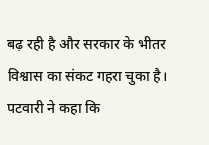बढ़ रही है और सरकार के भीतर विश्वास का संकट गहरा चुका है।
पटवारी ने कहा कि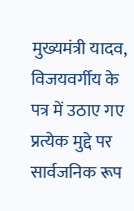मुख्यमंत्री यादव, विजयवर्गीय के पत्र में उठाए गए प्रत्येक मुद्दे पर सार्वजनिक रूप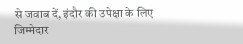से जवाब दें, इंदौर की उपेक्षा के लिए जिम्मेदार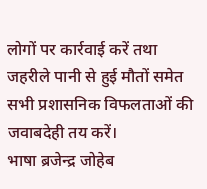लोगों पर कार्रवाई करें तथा जहरीले पानी से हुई मौतों समेत सभी प्रशासनिक विफलताओं की जवाबदेही तय करें।
भाषा ब्रजेन्द्र जोहेब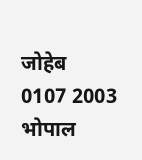जोहेब
0107 2003 भोपाल